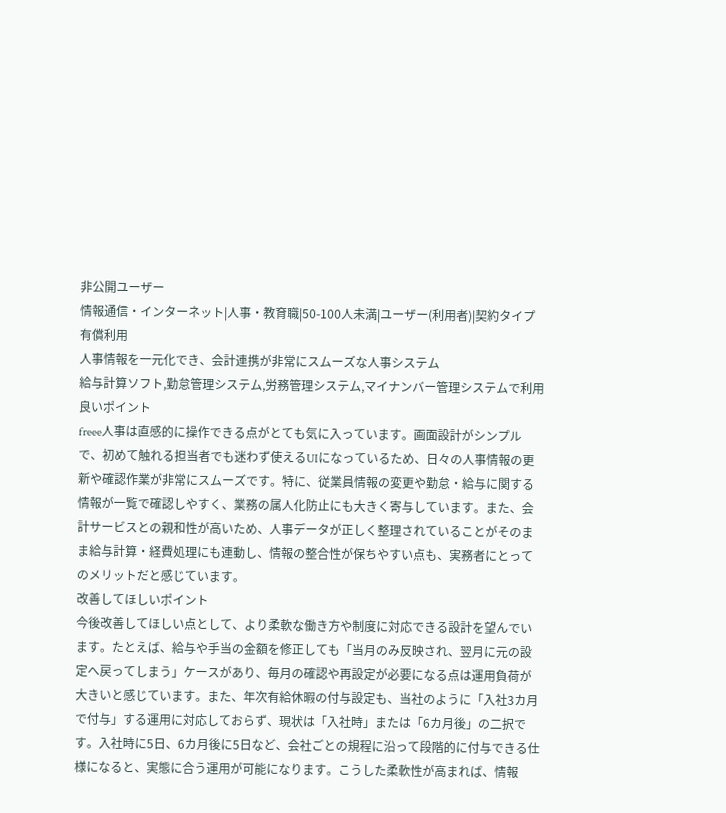非公開ユーザー
情報通信・インターネット|人事・教育職|50-100人未満|ユーザー(利用者)|契約タイプ 有償利用
人事情報を一元化でき、会計連携が非常にスムーズな人事システム
給与計算ソフト,勤怠管理システム,労務管理システム,マイナンバー管理システムで利用
良いポイント
freee人事は直感的に操作できる点がとても気に入っています。画面設計がシンプルで、初めて触れる担当者でも迷わず使えるUIになっているため、日々の人事情報の更新や確認作業が非常にスムーズです。特に、従業員情報の変更や勤怠・給与に関する情報が一覧で確認しやすく、業務の属人化防止にも大きく寄与しています。また、会計サービスとの親和性が高いため、人事データが正しく整理されていることがそのまま給与計算・経費処理にも連動し、情報の整合性が保ちやすい点も、実務者にとってのメリットだと感じています。
改善してほしいポイント
今後改善してほしい点として、より柔軟な働き方や制度に対応できる設計を望んでいます。たとえば、給与や手当の金額を修正しても「当月のみ反映され、翌月に元の設定へ戻ってしまう」ケースがあり、毎月の確認や再設定が必要になる点は運用負荷が大きいと感じています。また、年次有給休暇の付与設定も、当社のように「入社3カ月で付与」する運用に対応しておらず、現状は「入社時」または「6カ月後」の二択です。入社時に5日、6カ月後に5日など、会社ごとの規程に沿って段階的に付与できる仕様になると、実態に合う運用が可能になります。こうした柔軟性が高まれば、情報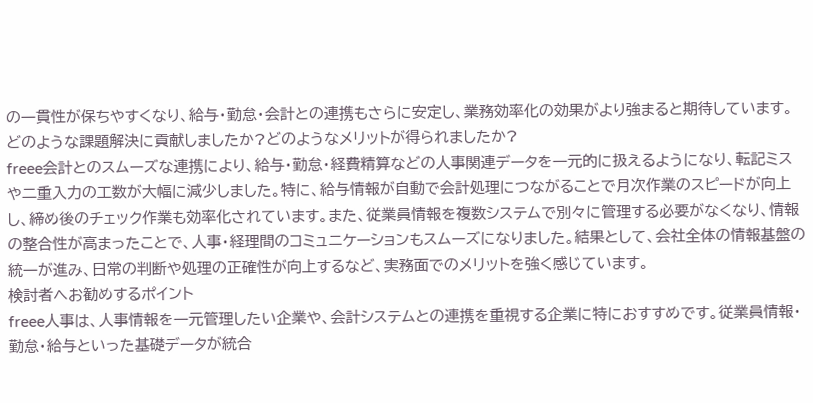の一貫性が保ちやすくなり、給与・勤怠・会計との連携もさらに安定し、業務効率化の効果がより強まると期待しています。
どのような課題解決に貢献しましたか?どのようなメリットが得られましたか?
freee会計とのスムーズな連携により、給与・勤怠・経費精算などの人事関連データを一元的に扱えるようになり、転記ミスや二重入力の工数が大幅に減少しました。特に、給与情報が自動で会計処理につながることで月次作業のスピードが向上し、締め後のチェック作業も効率化されています。また、従業員情報を複数システムで別々に管理する必要がなくなり、情報の整合性が高まったことで、人事・経理間のコミュニケーションもスムーズになりました。結果として、会社全体の情報基盤の統一が進み、日常の判断や処理の正確性が向上するなど、実務面でのメリットを強く感じています。
検討者へお勧めするポイント
freee人事は、人事情報を一元管理したい企業や、会計システムとの連携を重視する企業に特におすすめです。従業員情報・勤怠・給与といった基礎データが統合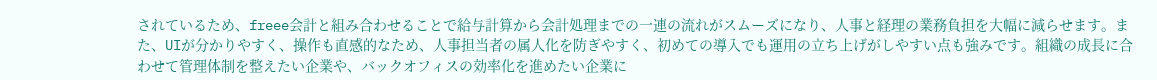されているため、freee会計と組み合わせることで給与計算から会計処理までの一連の流れがスムーズになり、人事と経理の業務負担を大幅に減らせます。また、UIが分かりやすく、操作も直感的なため、人事担当者の属人化を防ぎやすく、初めての導入でも運用の立ち上げがしやすい点も強みです。組織の成長に合わせて管理体制を整えたい企業や、バックオフィスの効率化を進めたい企業に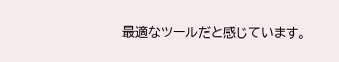最適なツールだと感じています。